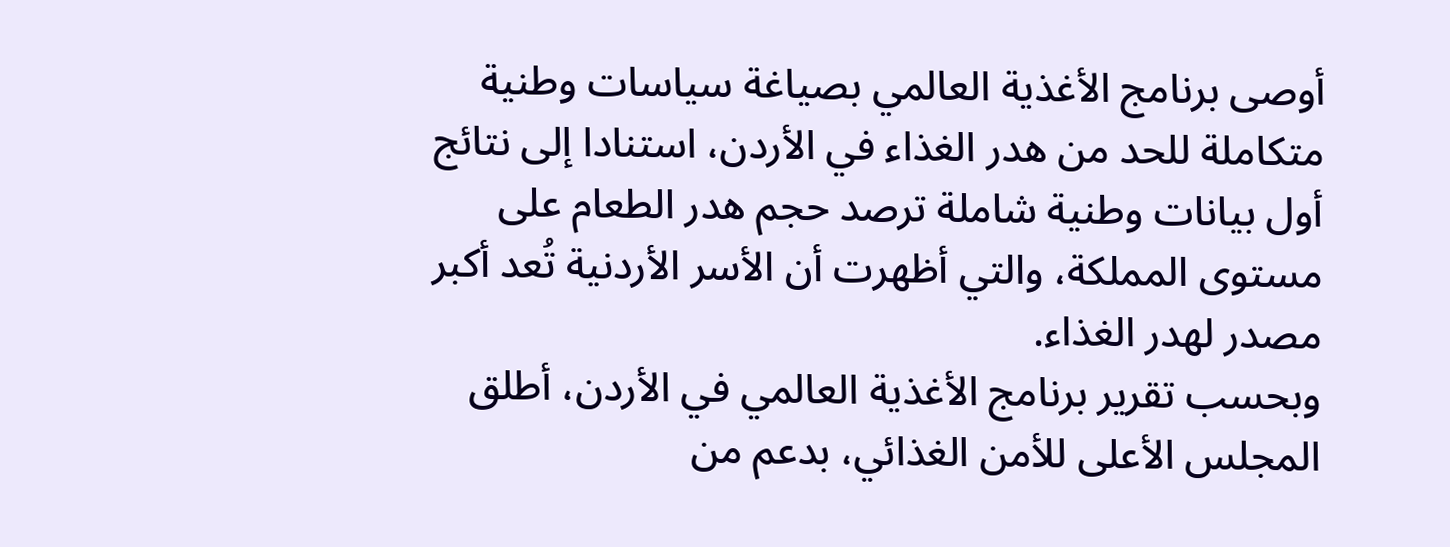أوصى برنامج الأغذية العالمي بصياغة سياسات وطنية متكاملة للحد من هدر الغذاء في الأردن، استنادا إلى نتائج أول بيانات وطنية شاملة ترصد حجم هدر الطعام على مستوى المملكة، والتي أظهرت أن الأسر الأردنية تُعد أكبر مصدر لهدر الغذاء.
وبحسب تقرير برنامج الأغذية العالمي في الأردن، أطلق المجلس الأعلى للأمن الغذائي، بدعم من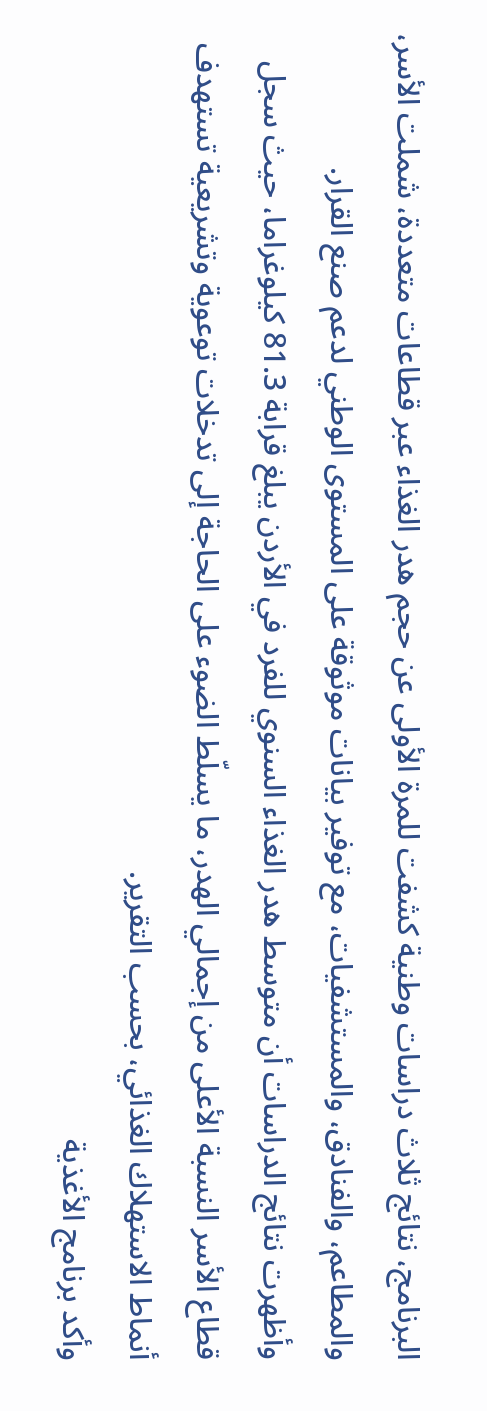البرنامج، نتائج ثلاث دراسات وطنية كشفت للمرة الأولى عن حجم هدر الغذاء عبر قطاعات متعددة، شملت الأسر، والمطاعم، والفنادق، والمستشفيات، مع توفير بيانات موثوقة على المستوى الوطني لدعم صنع القرار.
وأظهرت نتائج الدراسات أن متوسط هدر الغذاء السنوي للفرد في الأردن يبلغ قرابة 81.3 كيلوغراما، حيث سجل قطاع الأسر النسبة الأعلى من إجمالي الهدر، ما يسلّط الضوء على الحاجة إلى تدخلات توعوية وتشريعية تستهدف أنماط الاستهلاك الغذائي، بحسب التقرير.
وأكد برنامج الأغذية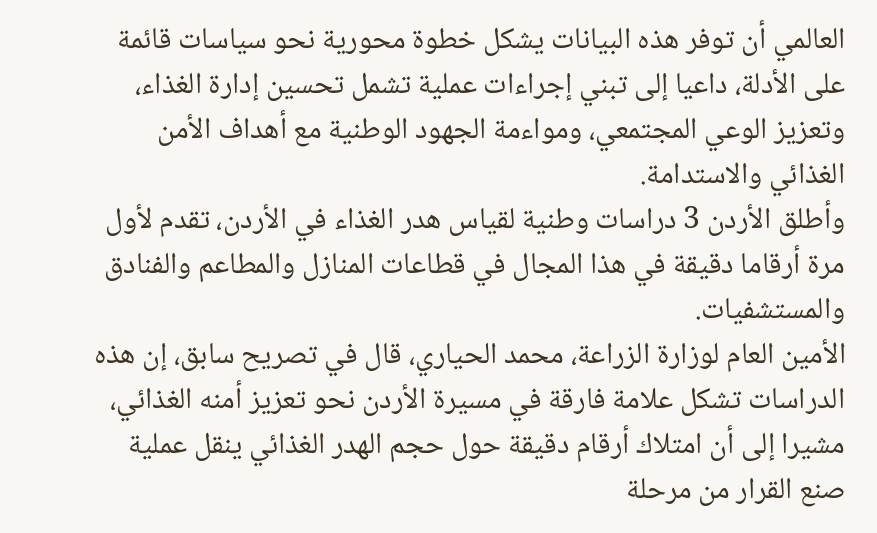العالمي أن توفر هذه البيانات يشكل خطوة محورية نحو سياسات قائمة على الأدلة، داعيا إلى تبني إجراءات عملية تشمل تحسين إدارة الغذاء، وتعزيز الوعي المجتمعي، ومواءمة الجهود الوطنية مع أهداف الأمن الغذائي والاستدامة.
وأطلق الأردن 3 دراسات وطنية لقياس هدر الغذاء في الأردن، تقدم لأول مرة أرقاما دقيقة في هذا المجال في قطاعات المنازل والمطاعم والفنادق والمستشفيات.
الأمين العام لوزارة الزراعة، محمد الحياري، قال في تصريح سابق، إن هذه الدراسات تشكل علامة فارقة في مسيرة الأردن نحو تعزيز أمنه الغذائي، مشيرا إلى أن امتلاك أرقام دقيقة حول حجم الهدر الغذائي ينقل عملية صنع القرار من مرحلة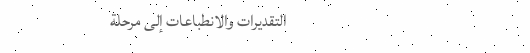التقديرات والانطباعات إلى مرحلة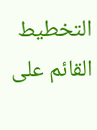التخطيط القائم على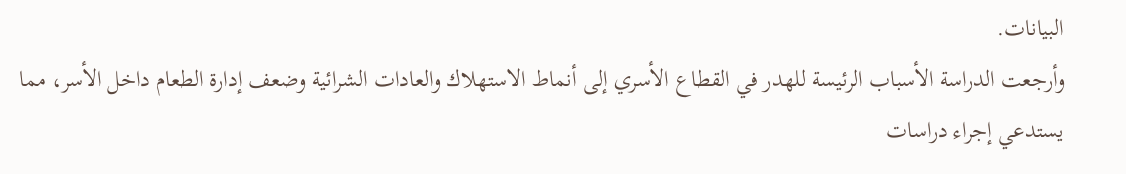البيانات.
وأرجعت الدراسة الأسباب الرئيسة للهدر في القطاع الأسري إلى أنماط الاستهلاك والعادات الشرائية وضعف إدارة الطعام داخل الأسر، مما يستدعي إجراء دراسات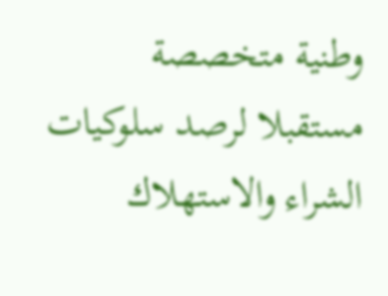وطنية متخصصة مستقبلا لرصد سلوكيات الشراء والاستهلاك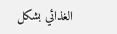الغذائي بشكل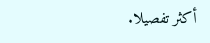أكثر تفصيلا.